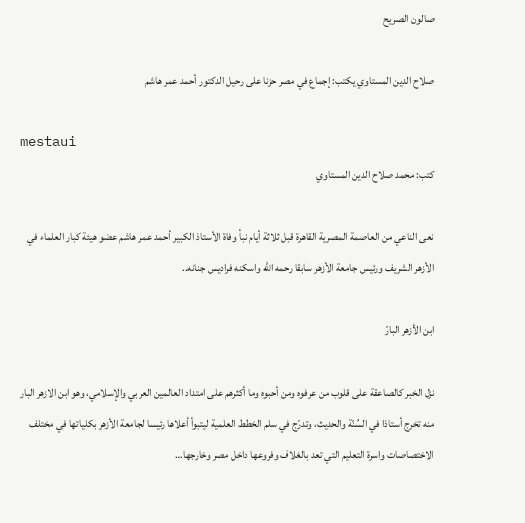صالون الصريح

صلاح الدين المستاوي يكتب: إجماع في مصر حزنا على رحيل الدكتور أحمد عمر هاشم

mestaui
كتب: محمد صلاح الدين المستاوي

نعى الناعي من العاصمة المصرية القاهرة قبل ثلاثة أيام نبأ وفاة الأستاذ الكبير أحمد عمر هاشم عضو هيئة كبار العلماء في الأزهر الشريف ورئيس جامعة الأزهر سابقا رحمه الله واسكنه فراديس جنانه..

ابن الأزهر البارّ

نزل الخبر كالصاعقة على قلوب من عرفوه ومن أحبوه وما أكثرهم على امتداد العالمين العربي والإسلامي، وهو ابن الازهر البار منه تخرج أستاذا في السُنّة والحديث، وتدرّج في سلم الخطط العلمية ليتبوأ أعلاها رئيسا لجامعة الأزهر بكلياتها في مختلف الاختصاصات واسرة التعليم التي تعد بالغلاف وفروعها داخل مصر وخارجها…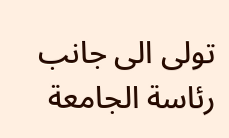تولى الى جانب رئاسة الجامعة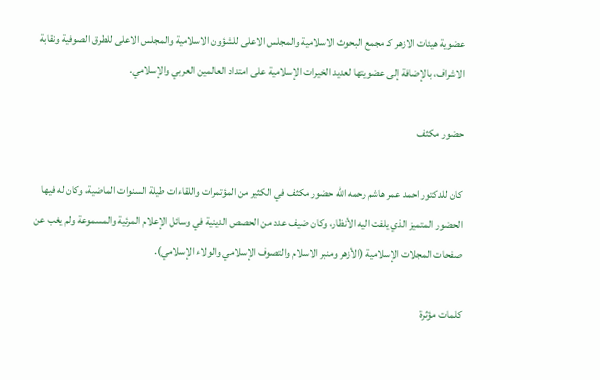عضوية هيئات الازهر كـ مجمع البحوث الاسلامية والمجلس الاعلى للشؤون الاسلامية والمجلس الاعلى للطرق الصوفية ونقابة الاشراف، بالإضافة إلى عضويتها لعديد الخيرات الإسلامية على امتداد العالمين العربي والإسلامي.

حضور مكثف

كان للدكتور احمد عمر هاشم رحمه الله حضور مكثف في الكثير من المؤتمرات واللقاءات طيلة السنوات الماضية، وكان له فيها الحضور المتميز الذي يلفت اليه الأنظار، وكان ضيف عدد من الحصص الدينية في وسائل الإعلام المرئية والمسموعة ولم يغب عن صفحات المجلات الإسلامية (الأزهر ومنبر الاسلام والتصوف الإسلامي والولاء الإسلامي).

كلمات مؤثرة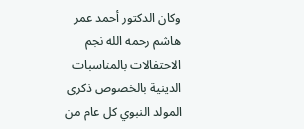وكان الدكتور أحمد عمر هاشم رحمه الله نجم الاحتفالات بالمناسبات الدينية بالخصوص ذكرى المولد النبوي كل عام من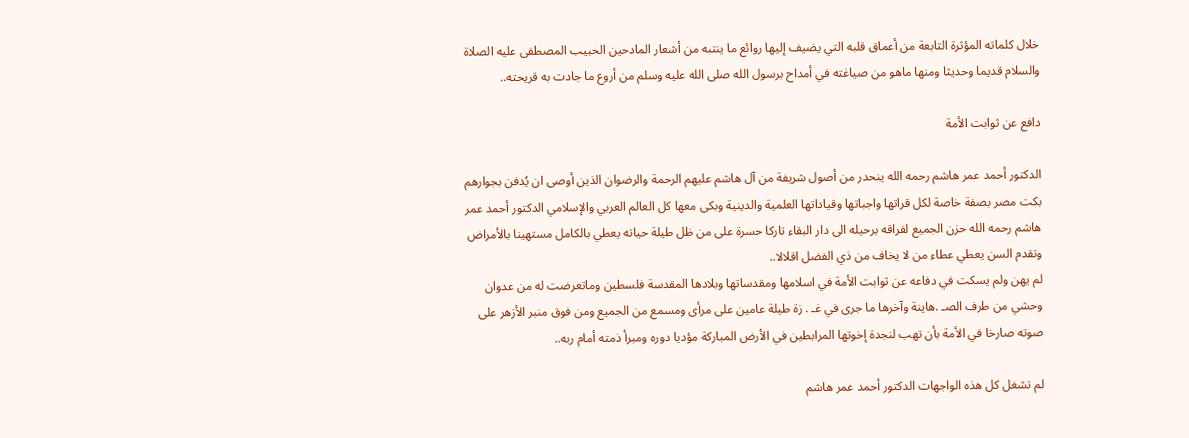خلال كلماته المؤثرة التابعة من أعماق قلبه التي يضيف إليها روائع ما ينتبه من أشعار المادحين الحبيب المصطفى عليه الصلاة والسلام قديما وحديثا ومنها ماهو من صياغته في أمداح برسول الله صلى الله عليه وسلم من أروع ما جادت به قريحته..

دافع عن ثوابت الأمة

الدكتور أحمد عمر هاشم رحمه الله ينحدر من أصول شريفة من آل هاشم عليهم الرحمة والرضوان الذين أوصى ان يُدفن بجوارهم
بكت مصر بصفة خاصة لكل قراتها واجباتها وقياداتها العلمية والدينية وبكى معها كل العالم العربي والإسلامي الدكتور أحمد عمر هاشم رحمه الله حزن الجميع لفراقه برحيله الى دار البقاء تاركا حسرة على من ظل طيلة حياته يعطي بالكامل مستهينا بالأمراض وتقدم السن يعطي عطاء من لا يخاف من ذي الفضل اقلالا..
لم يهن ولم يسكت في دفاعه عن ثوابت الأمة في اسلامها ومقدساتها وبلادها المقدسة فلسطين وماتعرضت له من عدوان وحشي من طرف الصـ .هاينة وآخرها ما جرى في غـ . زة طيلة عامين على مرأى ومسمع من الجميع ومن فوق منبر الأزهر على صوته صارخا في الأمة بأن تهب لنجدة إخوتها المرابطين في الأرض المباركة مؤديا دوره ومبرأ ذمته أمام ربه..

لم تشغل كل هذه الواجهات الدكتور أحمد عمر هاشم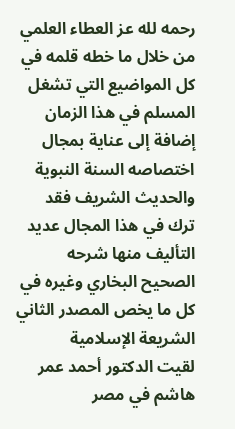رحمه لله عز العطاء العلمي من خلال ما خطه قلمه في كل المواضيع التي تشغل المسلم في هذا الزمان إضافة إلى عناية بمجال اختصاصه السنة النبوية والحديث الشريف فقد ترك في هذا المجال عديد التأليف منها شرحه الصحيح البخاري وغيره في كل ما يخص المصدر الثاني الشريعة الإسلامية
لقيت الدكتور أحمد عمر هاشم في مصر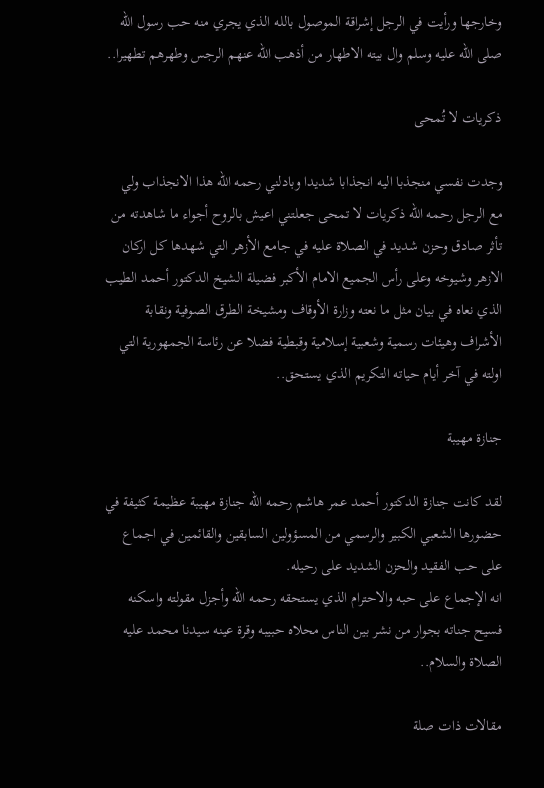وخارجها ورأيت في الرجل إشراقة الموصول بالله الذي يجري منه حب رسول الله صلى الله عليه وسلم وال بيته الاطهار من أذهب الله عنهم الرجس وطهرهم تطهيرا..

ذكريات لا تُمحى

وجدت نفسي منجذبا اليه انجذابا شديدا وبادلني رحمه الله هذا الانجذاب ولي مع الرجل رحمه الله ذكريات لا تمحى جعلتني اعيش بالروح أجواء ما شاهدته من تأثر صادق وحزن شديد في الصلاة عليه في جامع الأزهر التي شهدها كل اركان الازهر وشيوخه وعلى رأس الجميع الامام الأكبر فضيلة الشيخ الدكتور أحمد الطيب الذي نعاه في بيان مثل ما نعته وزارة الأوقاف ومشيخة الطرق الصوفية ونقابة الأشراف وهيئات رسمية وشعبية إسلامية وقبطية فضلا عن رئاسة الجمهورية التي اولته في آخر أيام حياته التكريم الذي يستحق..

جنازة مهيبة

لقد كانت جنازة الدكتور أحمد عمر هاشم رحمه الله جنازة مهيبة عظيمة كثيفة في حضورها الشعبي الكبير والرسمي من المسؤولين السابقين والقائمين في اجماع على حب الفقيد والحزن الشديد على رحيله.
انه الإجماع على حبه والاحترام الذي يستحقه رحمه الله وأجزل مقولته واسكنه فسيح جناته بجوار من نشر بين الناس محلاه حبيبه وقرة عينه سيدنا محمد عليه الصلاة والسلام..

مقالات ذات صلة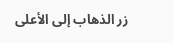زر الذهاب إلى الأعلى